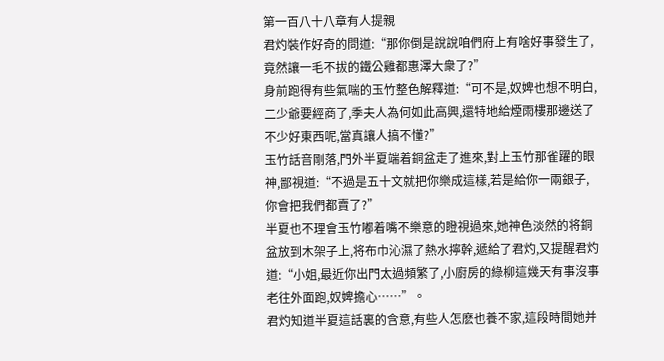第一百八十八章有人提親
君灼裝作好奇的問道:“那你倒是說說咱們府上有啥好事發生了,竟然讓一毛不拔的鐵公雞都惠澤大衆了?”
身前跑得有些氣喘的玉竹整色解釋道:“可不是,奴婢也想不明白,二少爺要經商了,季夫人為何如此高興,還特地給煙雨樓那邊送了不少好東西呢,當真讓人搞不懂?”
玉竹話音剛落,門外半夏端着銅盆走了進來,對上玉竹那雀躍的眼神,鄙視道:“不過是五十文就把你樂成這樣,若是給你一兩銀子,你會把我們都賣了?”
半夏也不理會玉竹嘟着嘴不樂意的瞪視過來,她神色淡然的将銅盆放到木架子上,将布巾沁濕了熱水擰幹,遞給了君灼,又提醒君灼道:“小姐,最近你出門太過頻繁了,小廚房的綠柳這幾天有事沒事老往外面跑,奴婢擔心……”。
君灼知道半夏這話裏的含意,有些人怎麽也養不家,這段時間她并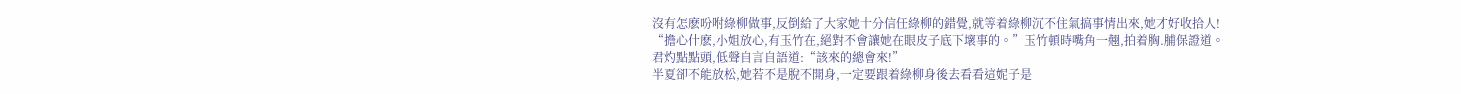沒有怎麽吩咐綠柳做事,反倒給了大家她十分信任綠柳的錯覺,就等着綠柳沉不住氣搞事情出來,她才好收拾人!
“擔心什麽,小姐放心,有玉竹在,絕對不會讓她在眼皮子底下壞事的。”玉竹頓時嘴角一翹,拍着胸.脯保證道。
君灼點點頭,低聲自言自語道:“該來的總會來!”
半夏卻不能放松,她若不是脫不開身,一定要跟着綠柳身後去看看這妮子是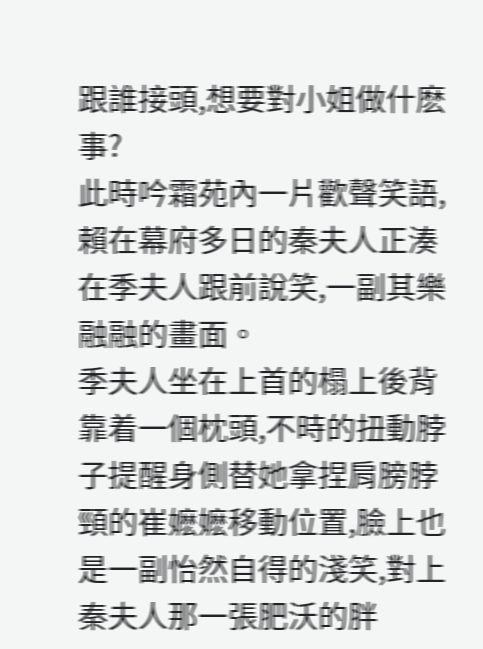跟誰接頭,想要對小姐做什麽事?
此時吟霜苑內一片歡聲笑語,賴在幕府多日的秦夫人正湊在季夫人跟前說笑,一副其樂融融的畫面。
季夫人坐在上首的榻上後背靠着一個枕頭,不時的扭動脖子提醒身側替她拿捏肩膀脖頸的崔嬷嬷移動位置,臉上也是一副怡然自得的淺笑,對上秦夫人那一張肥沃的胖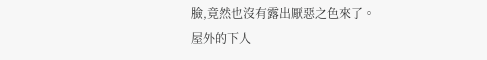臉,竟然也沒有露出厭惡之色來了。
屋外的下人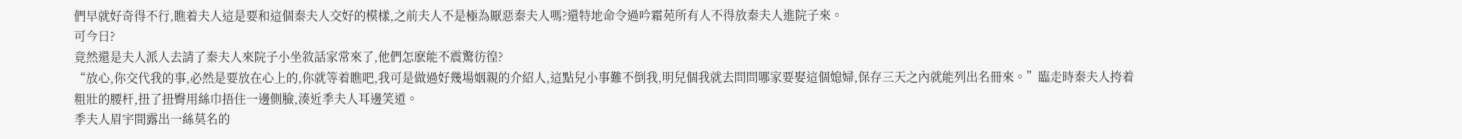們早就好奇得不行,瞧着夫人這是要和這個秦夫人交好的模樣,之前夫人不是極為厭惡秦夫人嗎?還特地命令過吟霜苑所有人不得放秦夫人進院子來。
可今日?
竟然還是夫人派人去請了秦夫人來院子小坐敘話家常來了,他們怎麽能不震驚彷徨?
“放心,你交代我的事,必然是要放在心上的,你就等着瞧吧,我可是做過好幾場姻親的介紹人,這點兒小事難不倒我,明兒個我就去問問哪家要娶這個媳婦,保存三天之內就能列出名冊來。”臨走時秦夫人挎着粗壯的腰杆,扭了扭臀用絲巾捂住一邊側臉,湊近季夫人耳邊笑道。
季夫人眉宇間露出一絲莫名的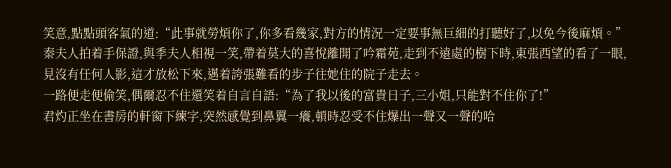笑意,點點頭客氣的道:“此事就勞煩你了,你多看幾家,對方的情況一定要事無巨細的打聽好了,以免今後麻煩。”
秦夫人拍着手保證,與季夫人相視一笑,帶着莫大的喜悅離開了吟霜苑,走到不遠處的樹下時,東張西望的看了一眼,見沒有任何人影,這才放松下來,邁着誇張難看的步子往她住的院子走去。
一路便走便偷笑,偶爾忍不住還笑着自言自語:“為了我以後的富貴日子,三小姐,只能對不住你了!”
君灼正坐在書房的軒窗下練字,突然感覺到鼻翼一癢,頓時忍受不住爆出一聲又一聲的哈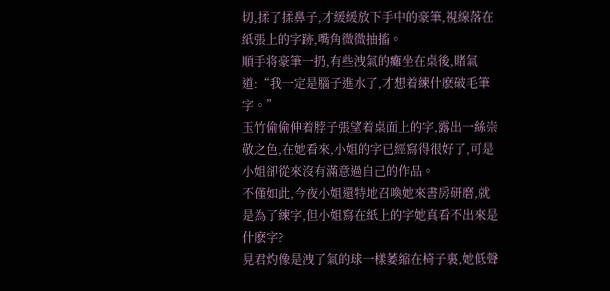切,揉了揉鼻子,才緩緩放下手中的豪筆,視線落在紙張上的字跡,嘴角微微抽搐。
順手将豪筆一扔,有些洩氣的癱坐在桌後,賭氣道:“我一定是腦子進水了,才想着練什麽破毛筆字。”
玉竹偷偷伸着脖子張望着桌面上的字,露出一絲崇敬之色,在她看來,小姐的字已經寫得很好了,可是小姐卻從來沒有滿意過自己的作品。
不僅如此,今夜小姐還特地召喚她來書房研磨,就是為了練字,但小姐寫在紙上的字她真看不出來是什麽字?
見君灼像是洩了氣的球一樣萎縮在椅子裏,她低聲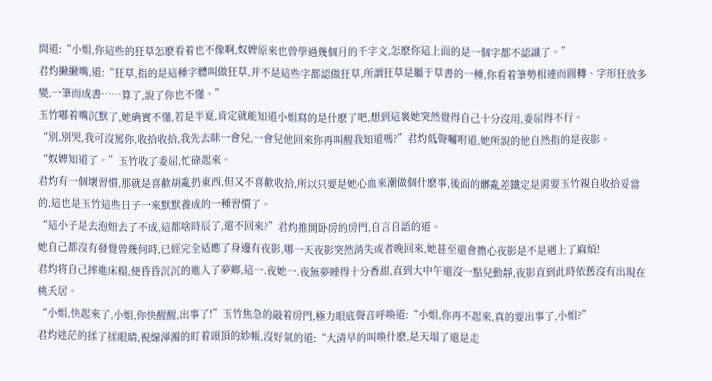問道:“小姐,你這些的狂草怎麽看着也不像啊,奴婢原來也曾學過幾個月的千字文,怎麽你這上面的是一個字都不認識了。”
君灼撇撇嘴,道:“狂草,指的是這種字體叫做狂草,并不是這些字都認做狂草,所謂狂草是屬于草書的一種,你看着筆勢相連而圓轉、字形狂放多變,一筆而成書……算了,說了你也不懂。”
玉竹嘟着嘴沉默了,她确實不懂,若是半夏,肯定就能知道小姐寫的是什麽了吧,想到這裏她突然覺得自己十分沒用,委屈得不行。
“別,別哭,我可沒罵你,收拾收拾,我先去眯一會兒,一會兒他回來你再叫醒我知道嗎?”君灼低聲囑咐道,她所說的他自然指的是夜影。
“奴婢知道了。”玉竹收了委屈,忙碌起來。
君灼有一個壞習慣,那就是喜歡胡亂扔東西,但又不喜歡收拾,所以只要是她心血來潮做個什麽事,後面的髒亂差鐵定是需要玉竹親自收拾妥當的,這也是玉竹這些日子一來默默養成的一種習慣了。
“這小子是去泡妞去了不成,這都啥時辰了,還不回來?”君灼推開卧房的房門,自言自語的道。
她自己都沒有發覺曾幾何時,已經完全适應了身邊有夜影,哪一天夜影突然消失或者晚回來,她甚至還會擔心夜影是不是遇上了麻煩!
君灼将自己摔進床榻,便昏昏沉沉的進入了夢鄉,這一.夜她一.夜無夢睡得十分香甜,直到大中午還沒一點兒動靜,夜影直到此時依舊沒有出現在桃夭居。
“小姐,快起來了,小姐,你快醒醒,出事了!”玉竹焦急的敲着房門,極力眼底聲音呼喚道:“小姐,你再不起來,真的要出事了,小姐?”
君灼迷茫的揉了揉眼睛,視線渾濁的盯着頭頂的紗帳,沒好氣的道:“大清早的叫喚什麽,是天塌了還是走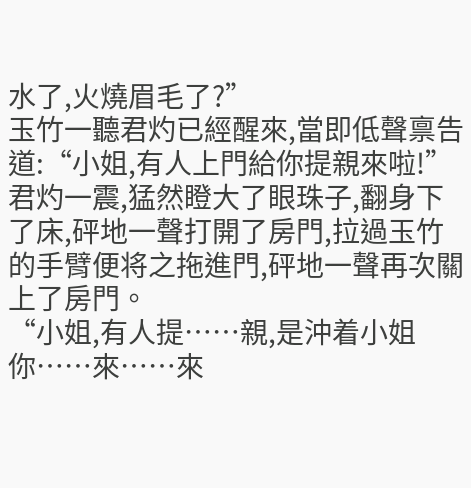水了,火燒眉毛了?”
玉竹一聽君灼已經醒來,當即低聲禀告道:“小姐,有人上門給你提親來啦!”
君灼一震,猛然瞪大了眼珠子,翻身下了床,砰地一聲打開了房門,拉過玉竹的手臂便将之拖進門,砰地一聲再次關上了房門。
“小姐,有人提……親,是沖着小姐你……來……來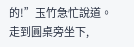的!”玉竹急忙說道。
走到圓桌旁坐下,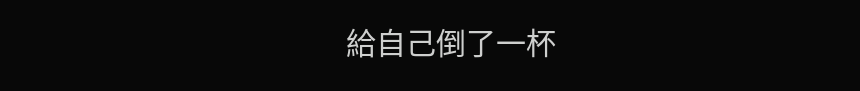給自己倒了一杯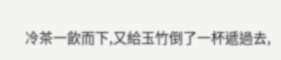冷茶一飲而下,又給玉竹倒了一杯遞過去,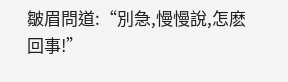皺眉問道:“別急,慢慢說,怎麽回事!”